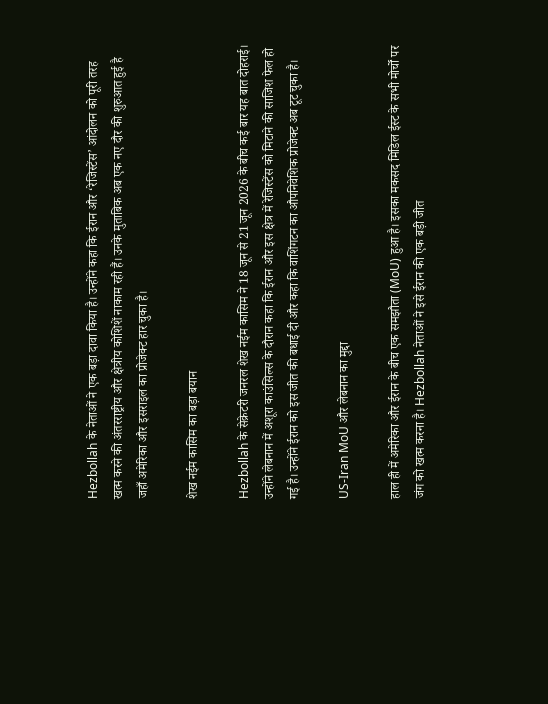Hezbollah के नेताओं ने एक बड़ा दावा किया है। उन्होंने कहा कि ईरान और ‘रेजिस्टेंस’ आंदोलन को पूरी तरह खत्म करने की अंतरराष्ट्रीय और क्षेत्रीय कोशिशें नाकाम रही हैं। उनके मुताबिक अब एक नए दौर की शुरुआत हुई है जहाँ अमेरिका और इसराइल का प्रोजेक्ट हार चुका है।

शेख नईम कासिम का बड़ा बयान

Hezbollah के सेक्रेटरी जनरल शेख नईम कासिम ने 18 जून से 21 जून 2026 के बीच कई बार यह बात दोहराई। उन्होंने लेबनान में अशूरा काउंसिल्स के दौरान कहा कि ईरान और इस क्षेत्र में रेजिस्टेंस को मिटाने की साजिश फेल हो गई है। उन्होंने ईरान को इस जीत की बधाई दी और कहा कि वाशिंगटन का औपनिवेशिक प्रोजेक्ट अब टूट चुका है।

US-Iran MoU और लेबनान का मुद्दा

हाल ही में अमेरिका और ईरान के बीच एक समझौता (MoU) हुआ है। इसका मकसद मिडिल ईस्ट के सभी मोर्चों पर जंग को खत्म करना है। Hezbollah नेताओं ने इसे ईरान की एक बड़ी जीत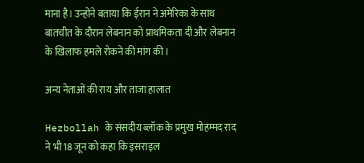माना है। उन्होंने बताया कि ईरान ने अमेरिका के साथ बातचीत के दौरान लेबनान को प्राथमिकता दी और लेबनान के खिलाफ हमले रोकने की मांग की।

अन्य नेताओं की राय और ताजा हालात

Hezbollah के संसदीय ब्लॉक के प्रमुख मोहम्मद राद ने भी 18 जून को कहा कि इसराइल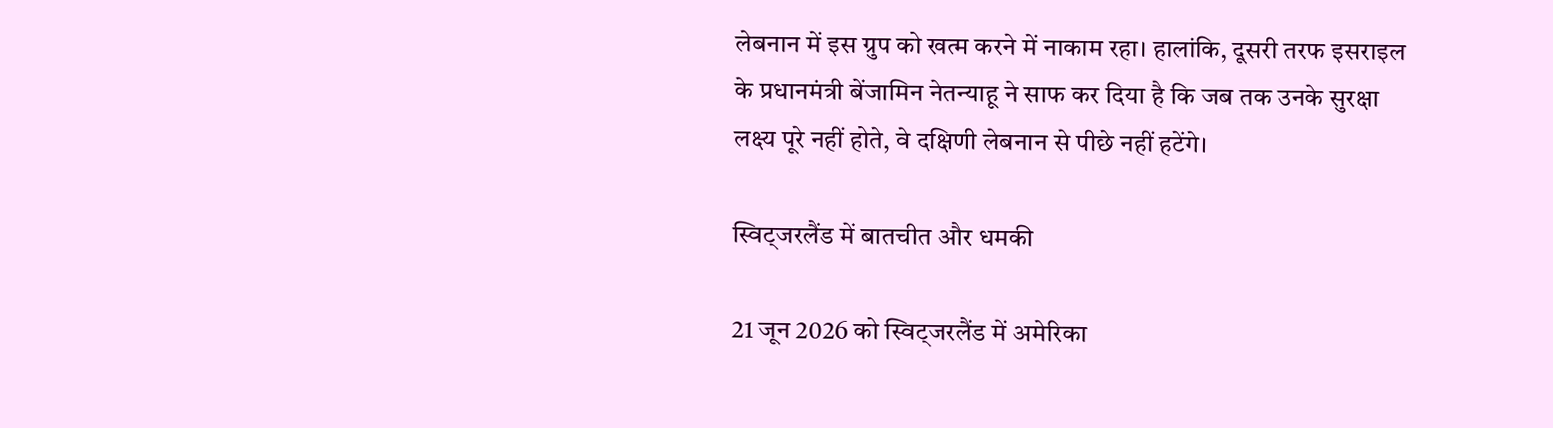लेबनान में इस ग्रुप को खत्म करने में नाकाम रहा। हालांकि, दूसरी तरफ इसराइल के प्रधानमंत्री बेंजामिन नेतन्याहू ने साफ कर दिया है कि जब तक उनके सुरक्षा लक्ष्य पूरे नहीं होते, वे दक्षिणी लेबनान से पीछे नहीं हटेंगे।

स्विट्जरलैंड में बातचीत और धमकी

21 जून 2026 को स्विट्जरलैंड में अमेरिका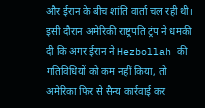और ईरान के बीच शांति वार्ता चल रही थी। इसी दौरान अमेरिकी राष्ट्रपति ट्रंप ने धमकी दी कि अगर ईरान ने Hezbollah की गतिविधियों को कम नहीं किया, तो अमेरिका फिर से सैन्य कार्रवाई कर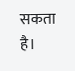सकता है।